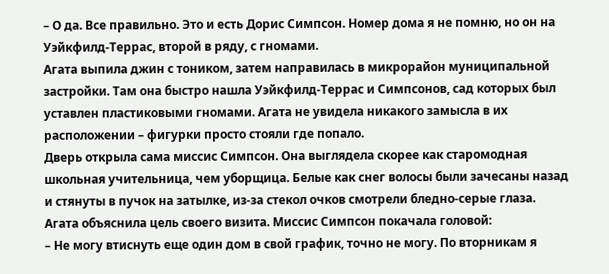– О да. Все правильно. Это и есть Дорис Симпсон. Номер дома я не помню, но он на Уэйкфилд-Террас, второй в ряду, с гномами.
Агата выпила джин с тоником, затем направилась в микрорайон муниципальной застройки. Там она быстро нашла Уэйкфилд-Террас и Симпсонов, сад которых был уставлен пластиковыми гномами. Агата не увидела никакого замысла в их расположении – фигурки просто стояли где попало.
Дверь открыла сама миссис Симпсон. Она выглядела скорее как старомодная школьная учительница, чем уборщица. Белые как снег волосы были зачесаны назад и стянуты в пучок на затылке, из-за стекол очков смотрели бледно-серые глаза.
Агата объяснила цель своего визита. Миссис Симпсон покачала головой:
– Не могу втиснуть еще один дом в свой график, точно не могу. По вторникам я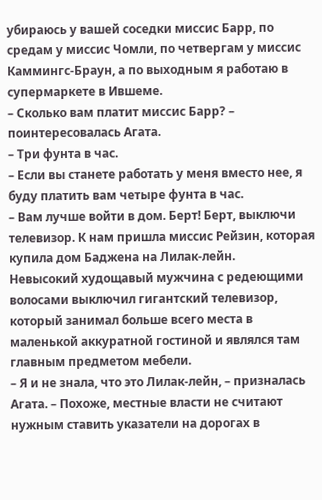убираюсь у вашей соседки миссис Барр, по средам у миссис Чомли, по четвергам у миссис Каммингс-Браун, а по выходным я работаю в супермаркете в Ившеме.
– Сколько вам платит миссис Барр? – поинтересовалась Агата.
– Три фунта в час.
– Если вы станете работать у меня вместо нее, я буду платить вам четыре фунта в час.
– Вам лучше войти в дом. Берт! Берт, выключи телевизор. К нам пришла миссис Рейзин, которая купила дом Баджена на Лилак-лейн.
Невысокий худощавый мужчина с редеющими волосами выключил гигантский телевизор, который занимал больше всего места в маленькой аккуратной гостиной и являлся там главным предметом мебели.
– Я и не знала, что это Лилак-лейн, – призналась Агата. – Похоже, местные власти не считают нужным ставить указатели на дорогах в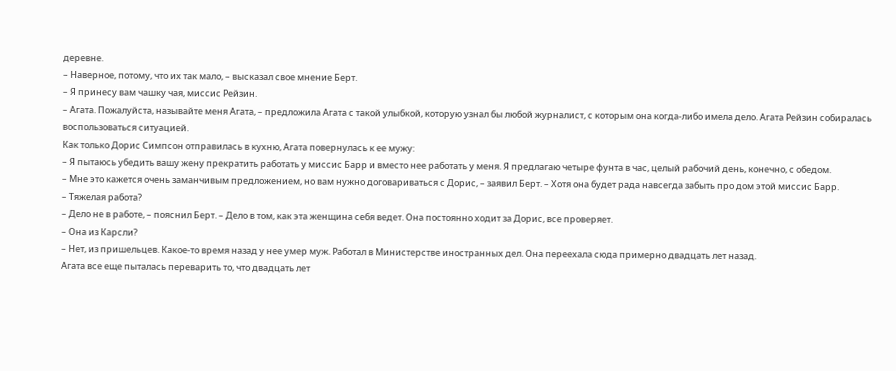деревне.
– Наверное, потому, что их так мало, – высказал свое мнение Берт.
– Я принесу вам чашку чая, миссис Рейзин.
– Агата. Пожалуйста, называйте меня Агата, – предложила Агата с такой улыбкой, которую узнал бы любой журналист, с которым она когда-либо имела дело. Агата Рейзин собиралась воспользоваться ситуацией.
Как только Дорис Симпсон отправилась в кухню, Агата повернулась к ее мужу:
– Я пытаюсь убедить вашу жену прекратить работать у миссис Барр и вместо нее работать у меня. Я предлагаю четыре фунта в час, целый рабочий день, конечно, с обедом.
– Мне это кажется очень заманчивым предложением, но вам нужно договариваться с Дорис, – заявил Берт. – Хотя она будет рада навсегда забыть про дом этой миссис Барр.
– Тяжелая работа?
– Дело не в работе, – пояснил Берт. – Дело в том, как эта женщина себя ведет. Она постоянно ходит за Дорис, все проверяет.
– Она из Карсли?
– Нет, из пришельцев. Какое-то время назад у нее умер муж. Работал в Министерстве иностранных дел. Она переехала сюда примерно двадцать лет назад.
Агата все еще пыталась переварить то, что двадцать лет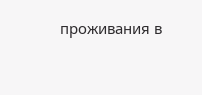проживания в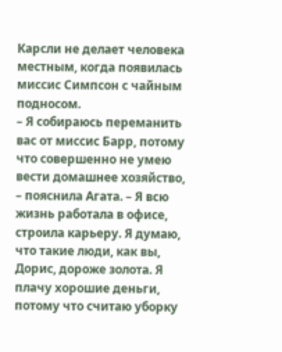Карсли не делает человека местным, когда появилась миссис Симпсон с чайным подносом.
– Я собираюсь переманить вас от миссис Барр, потому что совершенно не умею вести домашнее хозяйство, – пояснила Агата. – Я всю жизнь работала в офисе, строила карьеру. Я думаю, что такие люди, как вы, Дорис, дороже золота. Я плачу хорошие деньги, потому что считаю уборку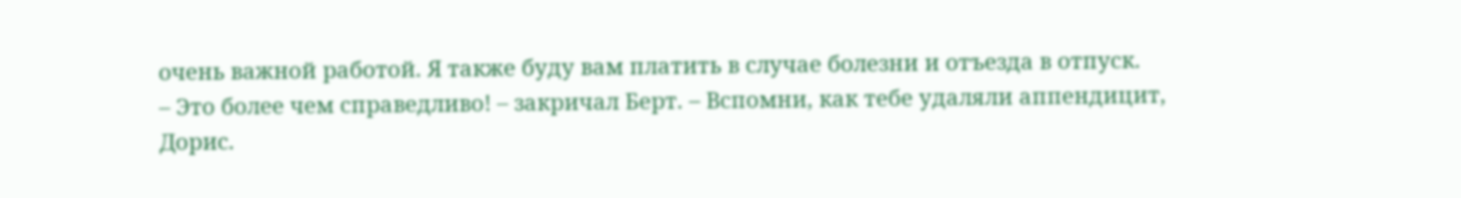очень важной работой. Я также буду вам платить в случае болезни и отъезда в отпуск.
– Это более чем справедливо! – закричал Берт. – Вспомни, как тебе удаляли аппендицит, Дорис.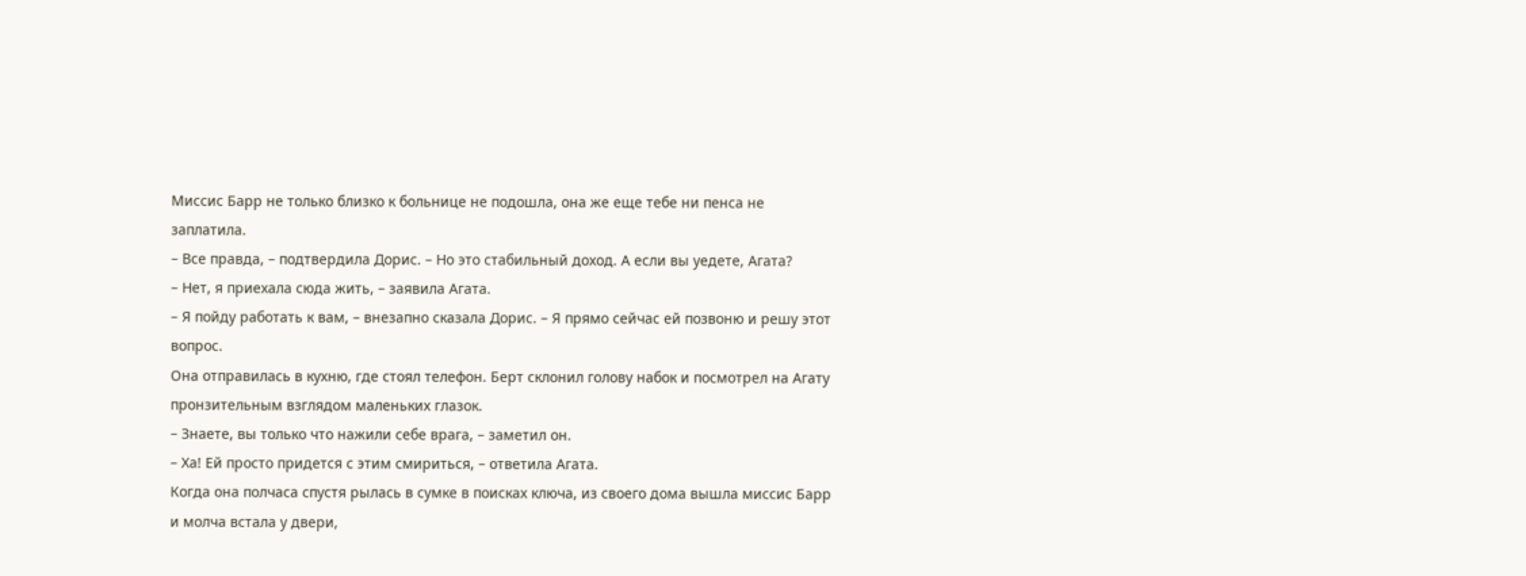Миссис Барр не только близко к больнице не подошла, она же еще тебе ни пенса не заплатила.
– Все правда, – подтвердила Дорис. – Но это стабильный доход. А если вы уедете, Агата?
– Нет, я приехала сюда жить, – заявила Агата.
– Я пойду работать к вам, – внезапно сказала Дорис. – Я прямо сейчас ей позвоню и решу этот вопрос.
Она отправилась в кухню, где стоял телефон. Берт склонил голову набок и посмотрел на Агату пронзительным взглядом маленьких глазок.
– Знаете, вы только что нажили себе врага, – заметил он.
– Ха! Ей просто придется с этим смириться, – ответила Агата.
Когда она полчаса спустя рылась в сумке в поисках ключа, из своего дома вышла миссис Барр и молча встала у двери,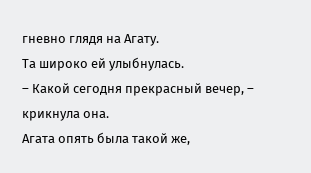гневно глядя на Агату.
Та широко ей улыбнулась.
– Какой сегодня прекрасный вечер, – крикнула она.
Агата опять была такой же,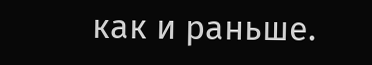как и раньше.